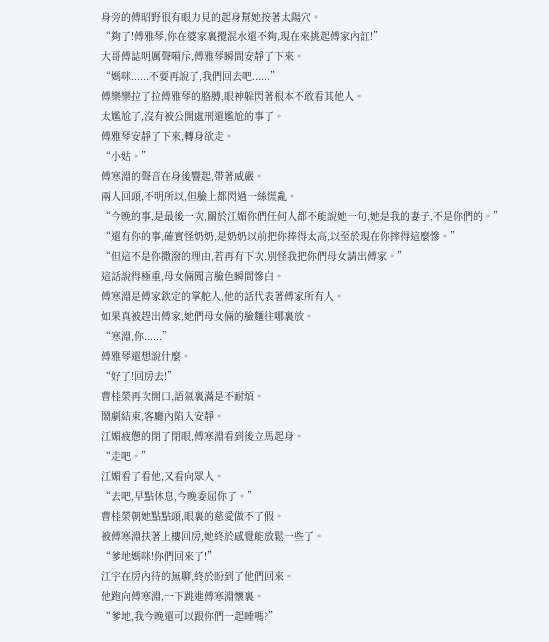身旁的傅昭野很有眼力見的起身幫她按著太陽穴。
“夠了!傅雅琴,你在婆家裏攪混水還不夠,現在來挑起傅家內訌!”
大哥傅誌明厲聲嗬斥,傅雅琴瞬間安靜了下來。
“媽咪......不要再說了,我們回去吧......”
傅樂樂拉了拉傅雅琴的胳膊,眼神躲閃著根本不敢看其他人。
太尷尬了,沒有被公開處刑還尷尬的事了。
傅雅琴安靜了下來,轉身欲走。
“小姑。”
傅寒淵的聲音在身後響起,帶著威嚴。
兩人回頭,不明所以,但臉上都閃過一絲慌亂。
“今晚的事,是最後一次,關於江媚你們任何人都不能說她一句,她是我的妻子,不是你們的。”
“還有你的事,確實怪奶奶,是奶奶以前把你捧得太高,以至於現在你摔得這麼慘。”
“但這不是你撒潑的理由,若再有下次,別怪我把你們母女請出傅家。”
這話說得極重,母女倆聞言臉色瞬間慘白。
傅寒淵是傅家欽定的掌舵人,他的話代表著傅家所有人。
如果真被趕出傅家,她們母女倆的臉麵往哪裏放。
“寒淵,你......”
傅雅琴還想說什麼。
“好了!回房去!”
曹桂榮再次開口,語氣裏滿是不耐煩。
鬧劇結束,客廳內陷入安靜。
江媚疲憊的閉了閉眼,傅寒淵看到後立馬起身。
“走吧。”
江媚看了看他,又看向眾人。
“去吧,早點休息,今晚委屈你了。”
曹桂榮朝她點點頭,眼裏的慈愛做不了假。
被傅寒淵扶著上樓回房,她終於感覺能放鬆一些了。
“爹地媽咪!你們回來了!”
江宇在房內待的無聊,終於盼到了他們回來。
他跑向傅寒淵,一下跳進傅寒淵懷裏。
“爹地,我今晚還可以跟你們一起睡嗎?”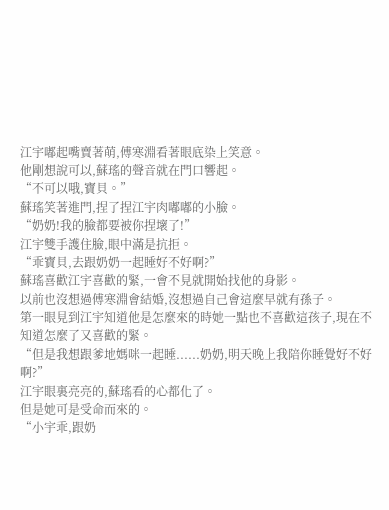江宇嘟起嘴賣著萌,傅寒淵看著眼底染上笑意。
他剛想說可以,蘇瑤的聲音就在門口響起。
“不可以哦,寶貝。”
蘇瑤笑著進門,捏了捏江宇肉嘟嘟的小臉。
“奶奶!我的臉都要被你捏壞了!”
江宇雙手護住臉,眼中滿是抗拒。
“乖寶貝,去跟奶奶一起睡好不好啊?”
蘇瑤喜歡江宇喜歡的緊,一會不見就開始找他的身影。
以前也沒想過傅寒淵會結婚,沒想過自己會這麼早就有孫子。
第一眼見到江宇知道他是怎麼來的時她一點也不喜歡這孩子,現在不知道怎麼了又喜歡的緊。
“但是我想跟爹地媽咪一起睡......奶奶,明天晚上我陪你睡覺好不好啊?”
江宇眼裏亮亮的,蘇瑤看的心都化了。
但是她可是受命而來的。
“小宇乖,跟奶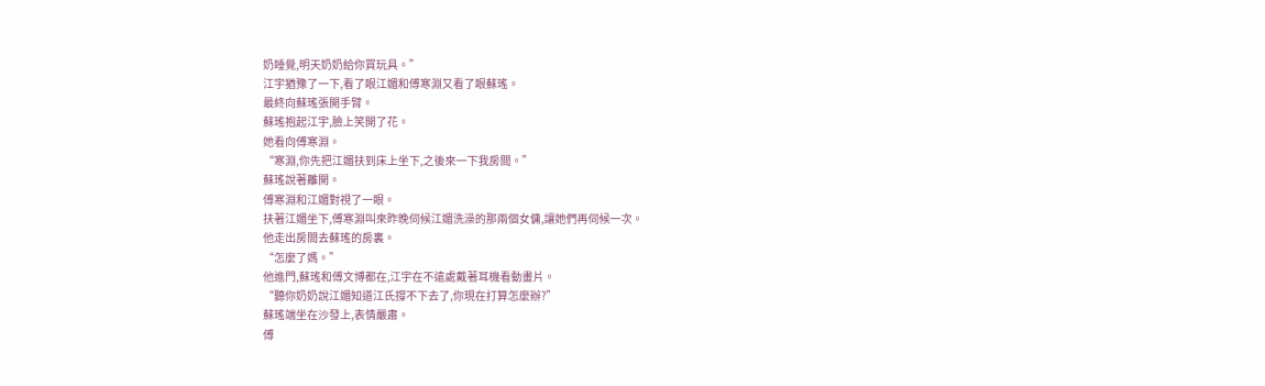奶睡覺,明天奶奶給你買玩具。”
江宇猶豫了一下,看了眼江媚和傅寒淵又看了眼蘇瑤。
最終向蘇瑤張開手臂。
蘇瑤抱起江宇,臉上笑開了花。
她看向傅寒淵。
“寒淵,你先把江媚扶到床上坐下,之後來一下我房間。”
蘇瑤說著離開。
傅寒淵和江媚對視了一眼。
扶著江媚坐下,傅寒淵叫來昨晚伺候江媚洗澡的那兩個女傭,讓她們再伺候一次。
他走出房間去蘇瑤的房裏。
“怎麼了媽。”
他進門,蘇瑤和傅文博都在,江宇在不遠處戴著耳機看動畫片。
“聽你奶奶說江媚知道江氏撐不下去了,你現在打算怎麼辦?”
蘇瑤端坐在沙發上,表情嚴肅。
傅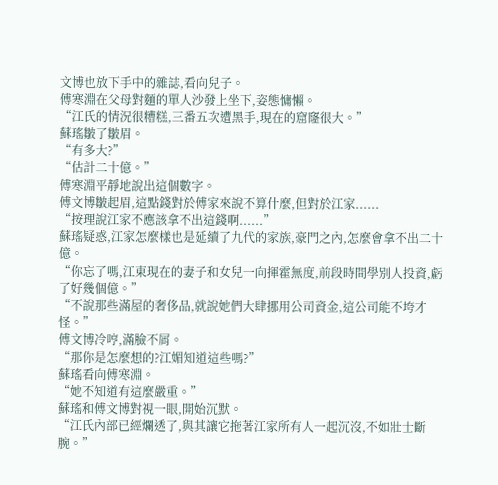文博也放下手中的雜誌,看向兒子。
傅寒淵在父母對麵的單人沙發上坐下,姿態慵懶。
“江氏的情況很糟糕,三番五次遭黑手,現在的窟窿很大。”
蘇瑤皺了皺眉。
“有多大?”
“估計二十億。”
傅寒淵平靜地說出這個數字。
傅文博皺起眉,這點錢對於傅家來說不算什麼,但對於江家......
“按理說江家不應該拿不出這錢啊......”
蘇瑤疑惑,江家怎麼樣也是延續了九代的家族,豪門之內,怎麼會拿不出二十億。
“你忘了嗎,江東現在的妻子和女兒一向揮霍無度,前段時間學別人投資,虧了好幾個億。”
“不說那些滿屋的奢侈品,就說她們大肆挪用公司資金,這公司能不垮才怪。”
傅文博冷哼,滿臉不屑。
“那你是怎麼想的?江媚知道這些嗎?”
蘇瑤看向傅寒淵。
“她不知道有這麼嚴重。”
蘇瑤和傅文博對視一眼,開始沉默。
“江氏內部已經爛透了,與其讓它拖著江家所有人一起沉沒,不如壯士斷腕。”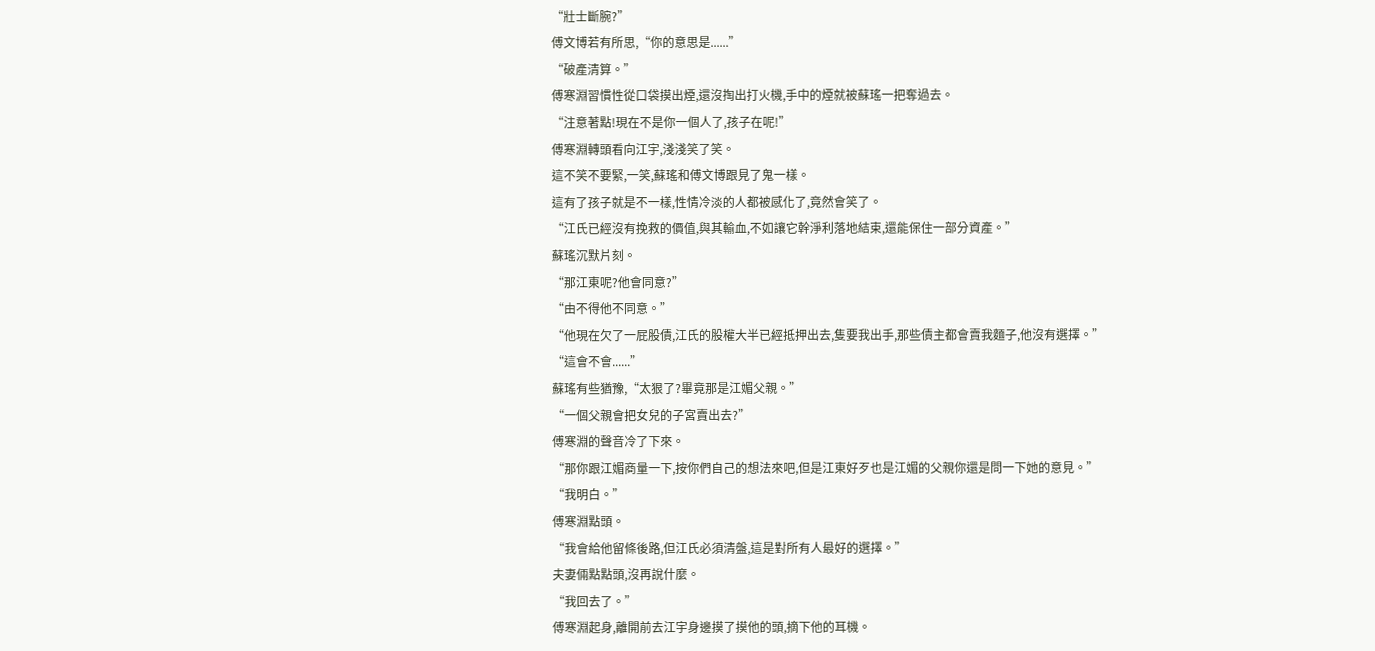“壯士斷腕?”
傅文博若有所思,“你的意思是......”
“破產清算。”
傅寒淵習慣性從口袋摸出煙,還沒掏出打火機,手中的煙就被蘇瑤一把奪過去。
“注意著點!現在不是你一個人了,孩子在呢!”
傅寒淵轉頭看向江宇,淺淺笑了笑。
這不笑不要緊,一笑,蘇瑤和傅文博跟見了鬼一樣。
這有了孩子就是不一樣,性情冷淡的人都被感化了,竟然會笑了。
“江氏已經沒有挽救的價值,與其輸血,不如讓它幹淨利落地結束,還能保住一部分資產。”
蘇瑤沉默片刻。
“那江東呢?他會同意?”
“由不得他不同意。”
“他現在欠了一屁股債,江氏的股權大半已經抵押出去,隻要我出手,那些債主都會賣我麵子,他沒有選擇。”
“這會不會......”
蘇瑤有些猶豫,“太狠了?畢竟那是江媚父親。”
“一個父親會把女兒的子宮賣出去?”
傅寒淵的聲音冷了下來。
“那你跟江媚商量一下,按你們自己的想法來吧,但是江東好歹也是江媚的父親你還是問一下她的意見。”
“我明白。”
傅寒淵點頭。
“我會給他留條後路,但江氏必須清盤,這是對所有人最好的選擇。”
夫妻倆點點頭,沒再說什麼。
“我回去了。”
傅寒淵起身,離開前去江宇身邊摸了摸他的頭,摘下他的耳機。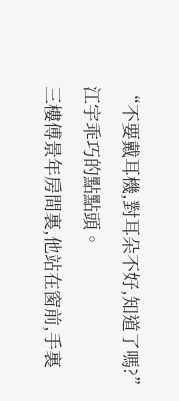“不要戴耳機,對耳朵不好,知道了嗎?”
江宇乖巧的點點頭。
三樓傅景年房間裏,他站在窗前,手裏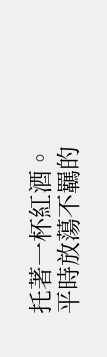托著一杯紅酒。
平時放蕩不羈的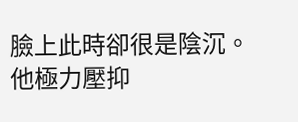臉上此時卻很是陰沉。
他極力壓抑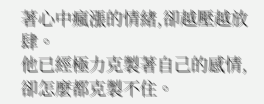著心中瘋漲的情緒,卻越壓越放肆。
他已經極力克製著自己的感情,卻怎麼都克製不住。